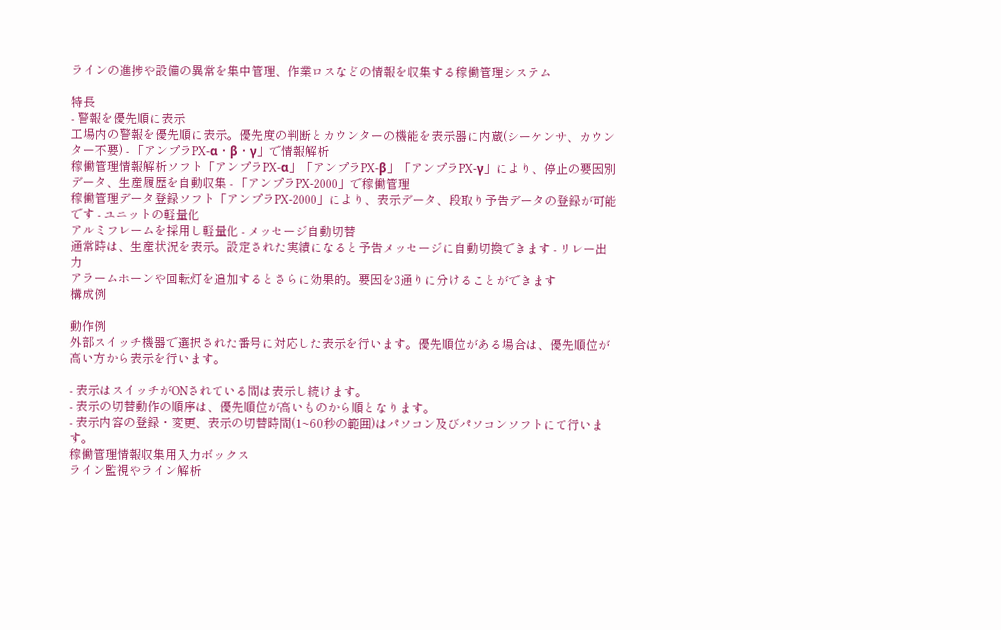ラインの進捗や設備の異常を集中管理、作業ロスなどの情報を収集する稼働管理システム

特長
- 警報を優先順に表示
工場内の警報を優先順に表示。優先度の判断とカウンターの機能を表示器に内蔵(シーケンサ、カウンター不要) - 「アンプラPX-α・β・γ」で情報解析
稼働管理情報解析ソフト「アンプラPX-α」「アンプラPX-β」「アンプラPX-γ」により、停止の要因別データ、生産履歴を自動収集 - 「アンプラPX-2000」で稼働管理
稼働管理データ登録ソフト「アンプラPX-2000」により、表示データ、段取り予告データの登録が可能です - ユニットの軽量化
アルミフレームを採用し軽量化 - メッセージ自動切替
通常時は、生産状況を表示。設定された実績になると予告メッセージに自動切換できます - リレー出力
アラームホーンや回転灯を追加するとさらに効果的。要因を3通りに分けることができます
構成例

動作例
外部スイッチ機器で選択された番号に対応した表示を行います。優先順位がある場合は、優先順位が高い方から表示を行います。

- 表示はスイッチがONされている間は表示し続けます。
- 表示の切替動作の順序は、優先順位が高いものから順となります。
- 表示内容の登録・変更、表示の切替時間(1~60秒の範囲)はパソコン及びパソコンソフトにて行います。
稼働管理情報収集用入力ボックス
ライン監視やライン解析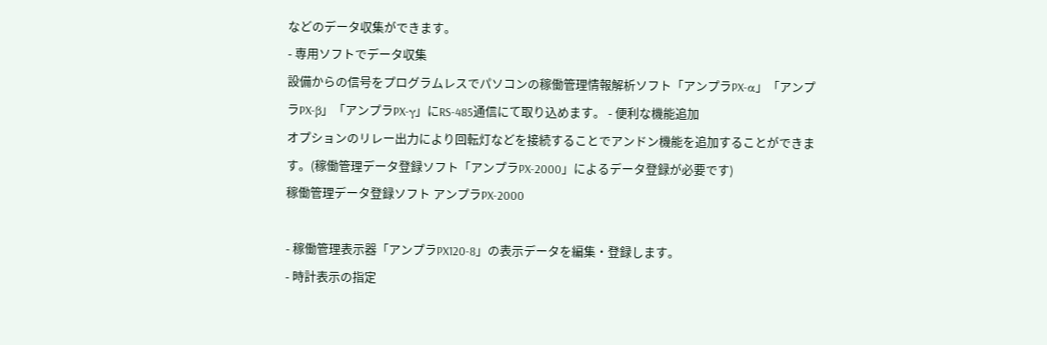などのデータ収集ができます。
- 専用ソフトでデータ収集
設備からの信号をプログラムレスでパソコンの稼働管理情報解析ソフト「アンプラPX-α」「アンプラPX-β」「アンプラPX-γ」にRS-485通信にて取り込めます。 - 便利な機能追加
オプションのリレー出力により回転灯などを接続することでアンドン機能を追加することができます。(稼働管理データ登録ソフト「アンプラPX-2000」によるデータ登録が必要です)
稼働管理データ登録ソフト アンプラPX-2000

- 稼働管理表示器「アンプラPX120-8」の表示データを編集・登録します。
- 時計表示の指定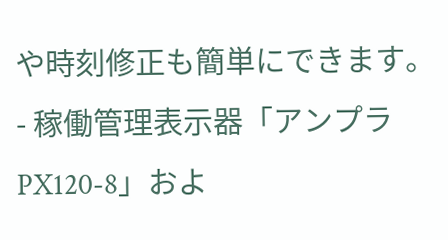や時刻修正も簡単にできます。
- 稼働管理表示器「アンプラPX120-8」およ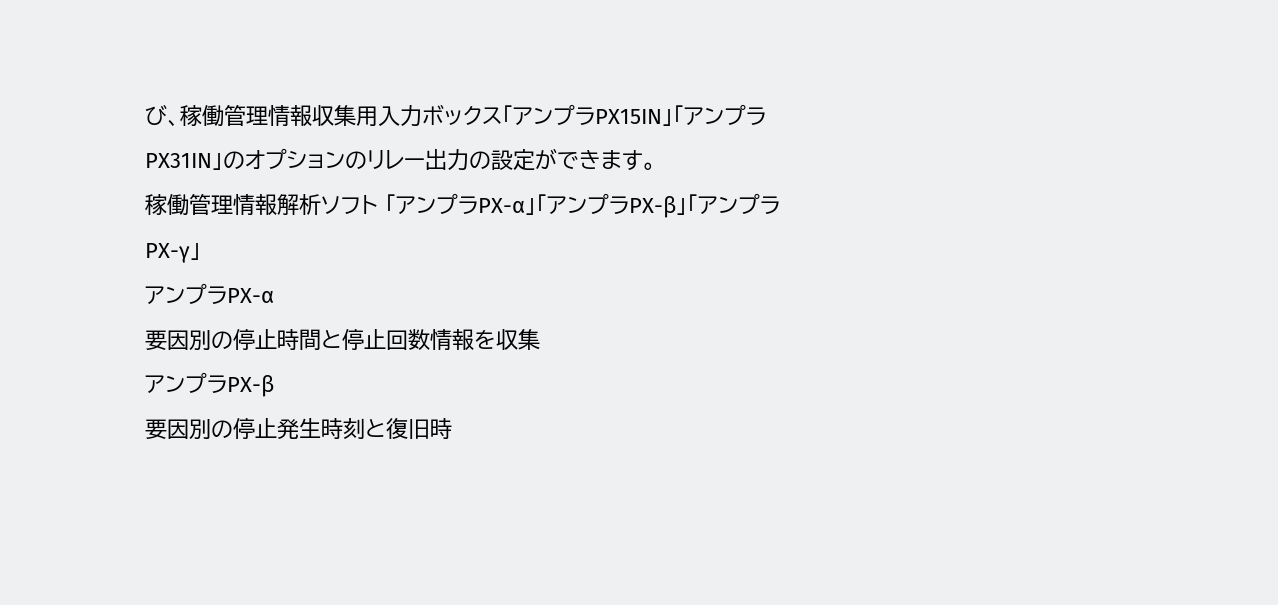び、稼働管理情報収集用入力ボックス「アンプラPX15IN」「アンプラPX31IN」のオプションのリレー出力の設定ができます。
稼働管理情報解析ソフト 「アンプラPX-α」「アンプラPX-β」「アンプラPX-γ」
アンプラPX-α
要因別の停止時間と停止回数情報を収集
アンプラPX-β
要因別の停止発生時刻と復旧時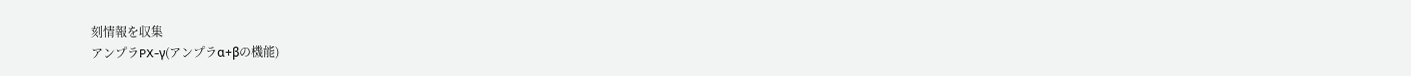刻情報を収集
アンプラPX-γ(アンプラα+βの機能)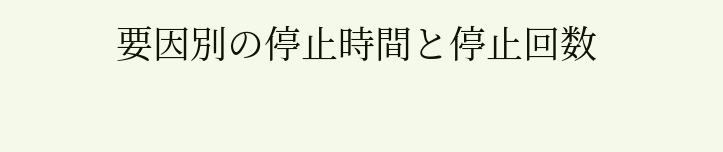要因別の停止時間と停止回数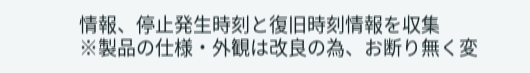情報、停止発生時刻と復旧時刻情報を収集
※製品の仕様・外観は改良の為、お断り無く変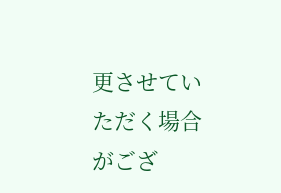更させていただく場合がござ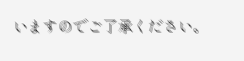いますのでご了承ください。